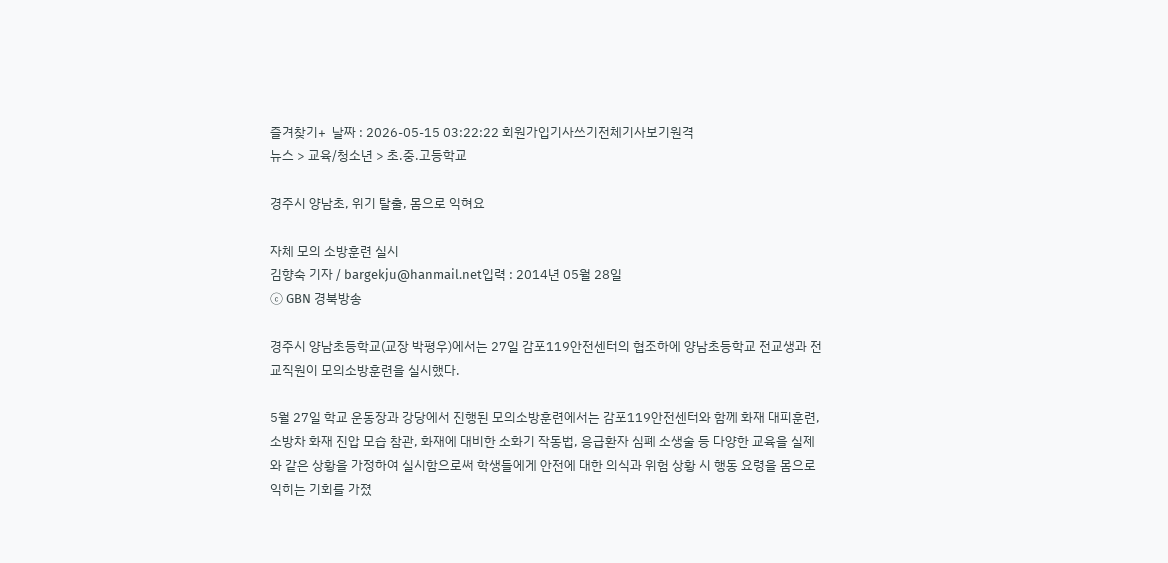즐겨찾기+  날짜 : 2026-05-15 03:22:22 회원가입기사쓰기전체기사보기원격
뉴스 > 교육/청소년 > 초.중.고등학교

경주시 양남초, 위기 탈출, 몸으로 익혀요

자체 모의 소방훈련 실시
김향숙 기자 / bargekju@hanmail.net입력 : 2014년 05월 28일
ⓒ GBN 경북방송

경주시 양남초등학교(교장 박평우)에서는 27일 감포119안전센터의 협조하에 양남초등학교 전교생과 전교직원이 모의소방훈련을 실시했다.

5월 27일 학교 운동장과 강당에서 진행된 모의소방훈련에서는 감포119안전센터와 함께 화재 대피훈련, 소방차 화재 진압 모습 참관, 화재에 대비한 소화기 작동법, 응급환자 심폐 소생술 등 다양한 교육을 실제와 같은 상황을 가정하여 실시함으로써 학생들에게 안전에 대한 의식과 위험 상황 시 행동 요령을 몸으로 익히는 기회를 가졌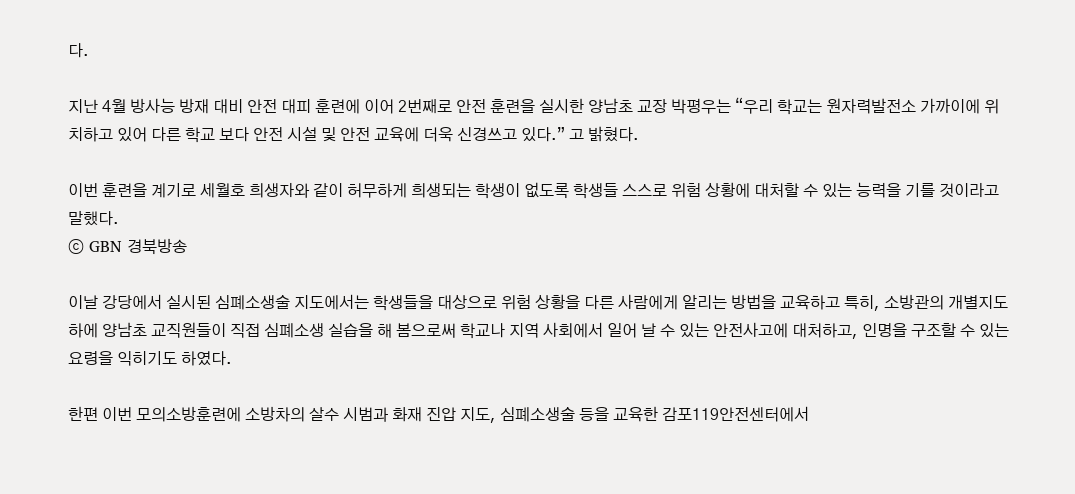다.

지난 4월 방사능 방재 대비 안전 대피 훈련에 이어 2번째로 안전 훈련을 실시한 양남초 교장 박평우는 “우리 학교는 원자력발전소 가까이에 위치하고 있어 다른 학교 보다 안전 시설 및 안전 교육에 더욱 신경쓰고 있다.” 고 밝혔다.

이번 훈련을 계기로 세월호 희생자와 같이 허무하게 희생되는 학생이 없도록 학생들 스스로 위험 상황에 대처할 수 있는 능력을 기를 것이라고 말했다.
ⓒ GBN 경북방송

이날 강당에서 실시된 심폐소생술 지도에서는 학생들을 대상으로 위험 상황을 다른 사람에게 알리는 방법을 교육하고 특히, 소방관의 개별지도 하에 양남초 교직원들이 직접 심폐소생 실습을 해 봄으로써 학교나 지역 사회에서 일어 날 수 있는 안전사고에 대처하고, 인명을 구조할 수 있는 요령을 익히기도 하였다.

한편 이번 모의소방훈련에 소방차의 살수 시범과 화재 진압 지도, 심폐소생술 등을 교육한 감포119안전센터에서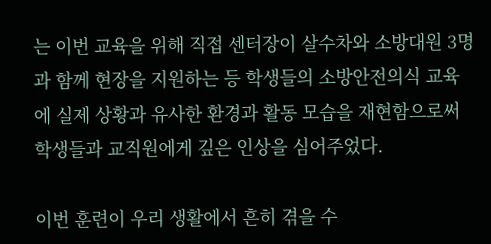는 이번 교육을 위해 직접 센터장이 살수차와 소방대원 3명과 함께 현장을 지원하는 등 학생들의 소방안전의식 교육에 실제 상황과 유사한 환경과 활동 모습을 재현함으로써 학생들과 교직원에게 깊은 인상을 심어주었다.

이번 훈련이 우리 생활에서 흔히 겪을 수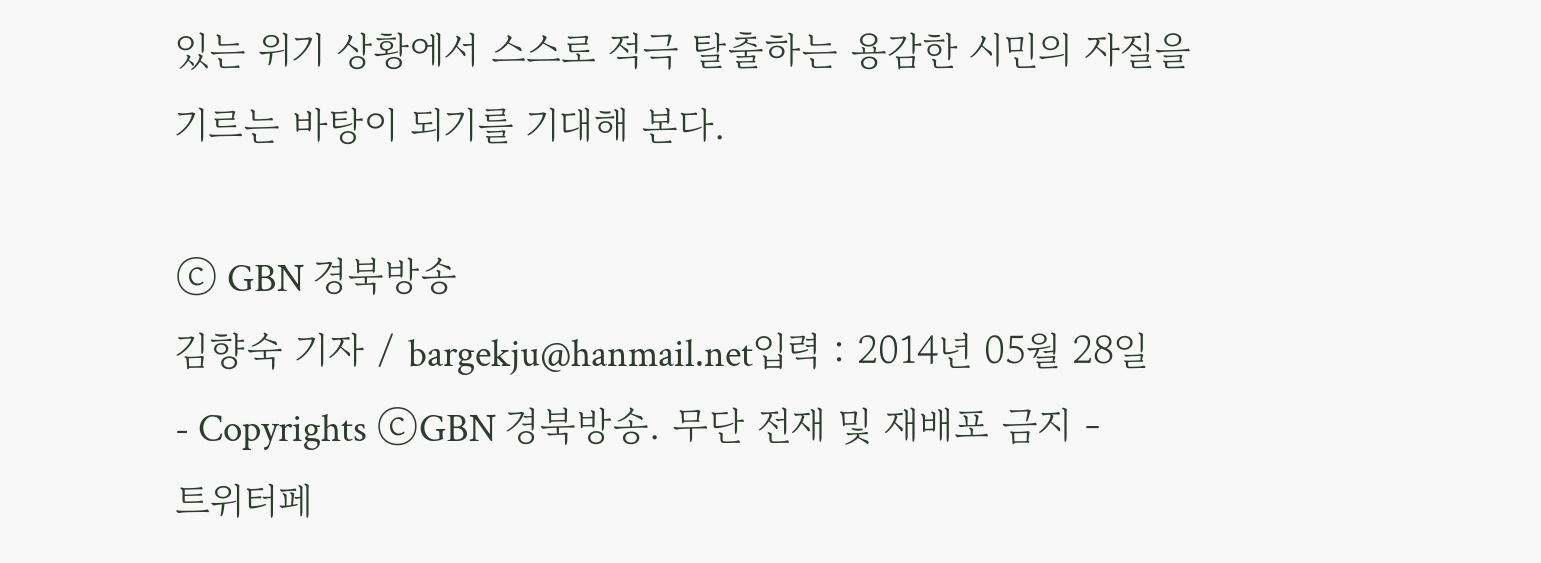있는 위기 상황에서 스스로 적극 탈출하는 용감한 시민의 자질을 기르는 바탕이 되기를 기대해 본다.

ⓒ GBN 경북방송
김향숙 기자 / bargekju@hanmail.net입력 : 2014년 05월 28일
- Copyrights ⓒGBN 경북방송. 무단 전재 및 재배포 금지 -
트위터페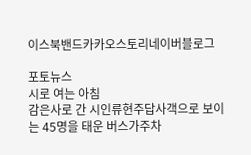이스북밴드카카오스토리네이버블로그

포토뉴스
시로 여는 아침
감은사로 간 시인류현주답사객으로 보이는 45명을 태운 버스가주차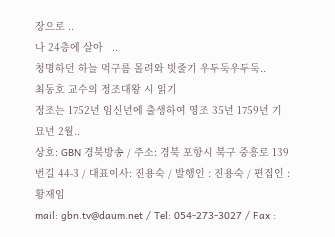장으로 ..
나 24층에 살아   ..
청명하던 하늘 먹구름 몰려와 빗줄기 우두둑우두둑..
최동호 교수의 정조대왕 시 읽기
정조는 1752년 임신년에 출생하여 영조 35년 1759년 기묘년 2월..
상호: GBN 경북방송 / 주소: 경북 포항시 북구 중흥로 139번길 44-3 / 대표이사: 진용숙 / 발행인 : 진용숙 / 편집인 : 황재임
mail: gbn.tv@daum.net / Tel: 054-273-3027 / Fax :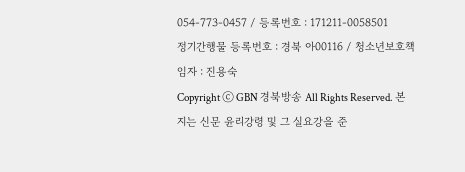054-773-0457 / 등록번호 : 171211-0058501
정기간행물 등록번호 : 경북 아00116 / 청소년보호책임자 : 진용숙
Copyright ⓒ GBN 경북방송 All Rights Reserved. 본지는 신문 윤리강령 및 그 실요강을 준